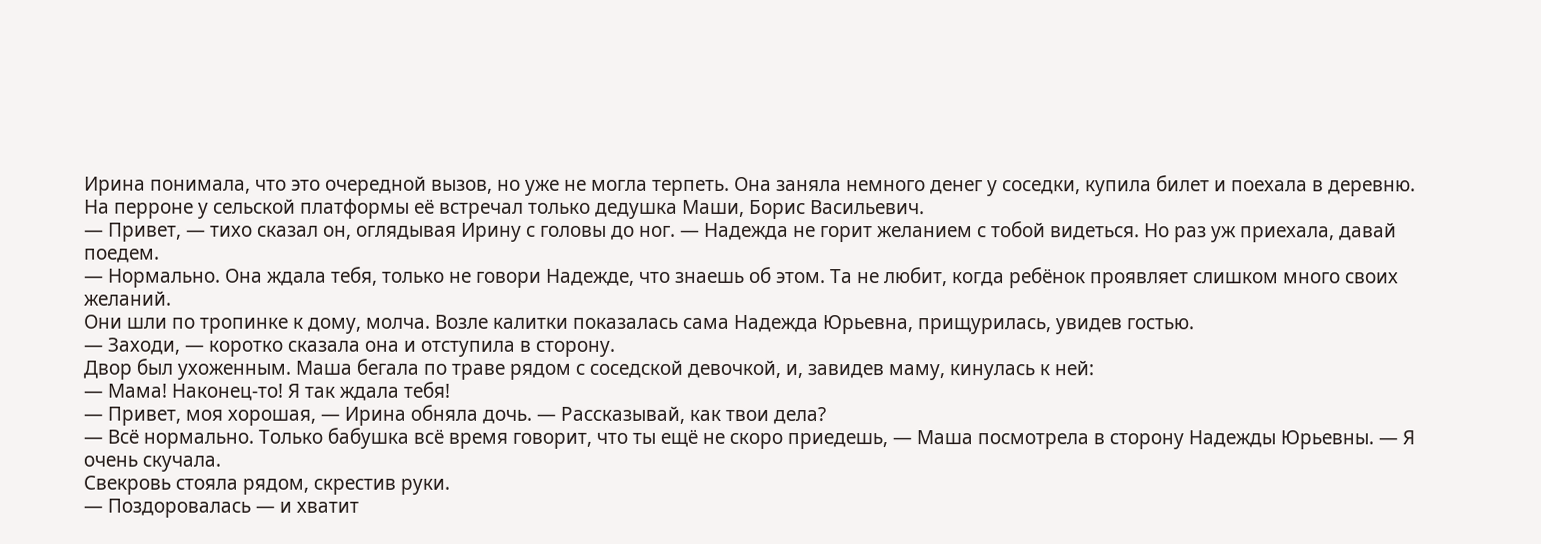Ирина понимала, что это очередной вызов, но уже не могла терпеть. Она заняла немного денег у соседки, купила билет и поехала в деревню.
На перроне у сельской платформы её встречал только дедушка Маши, Борис Васильевич.
— Привет, — тихо сказал он, оглядывая Ирину с головы до ног. — Надежда не горит желанием с тобой видеться. Но раз уж приехала, давай поедем.
— Нормально. Она ждала тебя, только не говори Надежде, что знаешь об этом. Та не любит, когда ребёнок проявляет слишком много своих желаний.
Они шли по тропинке к дому, молча. Возле калитки показалась сама Надежда Юрьевна, прищурилась, увидев гостью.
— Заходи, — коротко сказала она и отступила в сторону.
Двор был ухоженным. Маша бегала по траве рядом с соседской девочкой, и, завидев маму, кинулась к ней:
— Мама! Наконец-то! Я так ждала тебя!
— Привет, моя хорошая, — Ирина обняла дочь. — Рассказывай, как твои дела?
— Всё нормально. Только бабушка всё время говорит, что ты ещё не скоро приедешь, — Маша посмотрела в сторону Надежды Юрьевны. — Я очень скучала.
Свекровь стояла рядом, скрестив руки.
— Поздоровалась — и хватит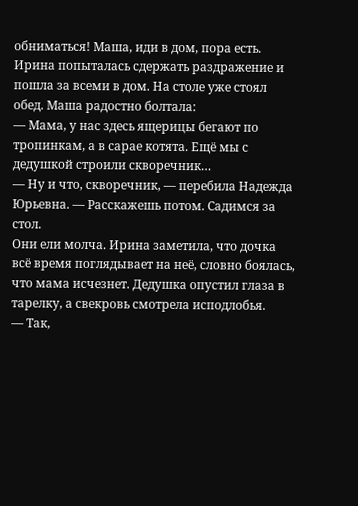обниматься! Маша, иди в дом, пора есть.
Ирина попыталась сдержать раздражение и пошла за всеми в дом. На столе уже стоял обед. Маша радостно болтала:
— Мама, у нас здесь ящерицы бегают по тропинкам, а в сарае котята. Ещё мы с дедушкой строили скворечник…
— Ну и что, скворечник, — перебила Надежда Юрьевна. — Расскажешь потом. Садимся за стол.
Они ели молча. Ирина заметила, что дочка всё время поглядывает на неё, словно боялась, что мама исчезнет. Дедушка опустил глаза в тарелку, а свекровь смотрела исподлобья.
— Так,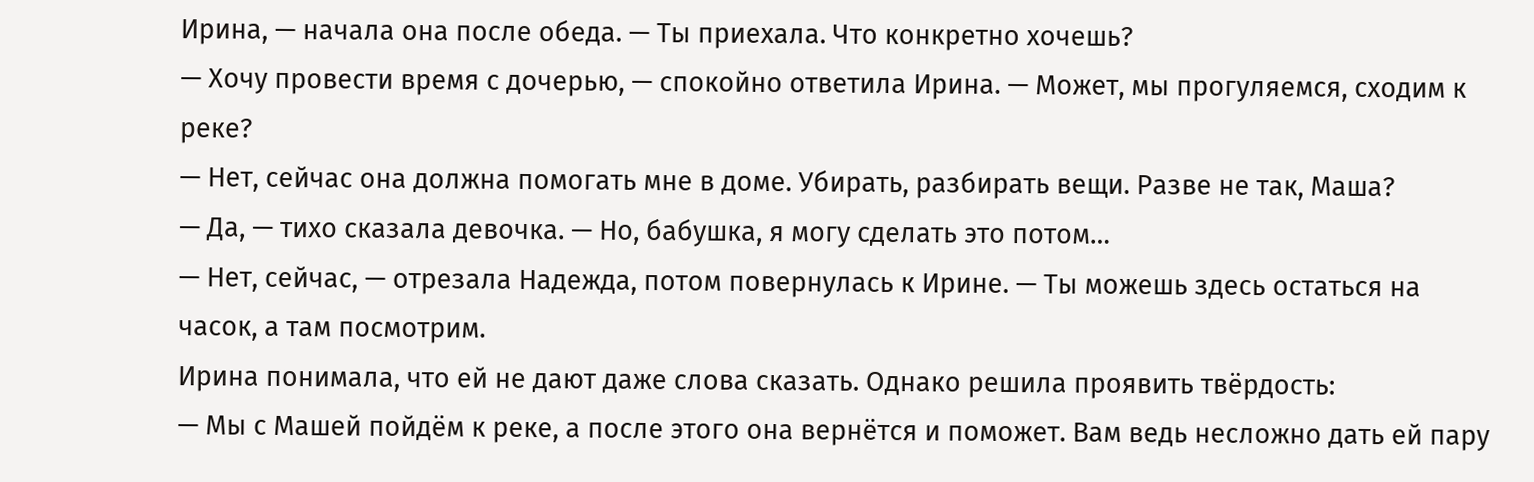Ирина, — начала она после обеда. — Ты приехала. Что конкретно хочешь?
— Хочу провести время с дочерью, — спокойно ответила Ирина. — Может, мы прогуляемся, сходим к реке?
— Нет, сейчас она должна помогать мне в доме. Убирать, разбирать вещи. Разве не так, Маша?
— Да, — тихо сказала девочка. — Но, бабушка, я могу сделать это потом…
— Нет, сейчас, — отрезала Надежда, потом повернулась к Ирине. — Ты можешь здесь остаться на часок, а там посмотрим.
Ирина понимала, что ей не дают даже слова сказать. Однако решила проявить твёрдость:
— Мы с Машей пойдём к реке, а после этого она вернётся и поможет. Вам ведь несложно дать ей пару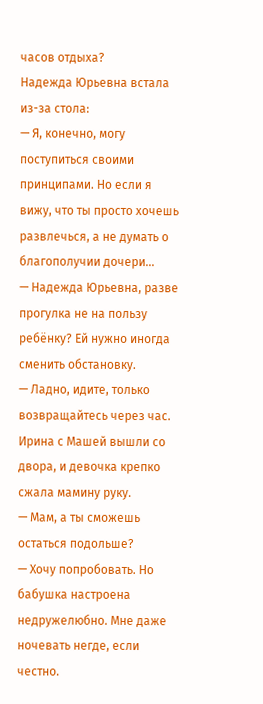часов отдыха?
Надежда Юрьевна встала из-за стола:
— Я, конечно, могу поступиться своими принципами. Но если я вижу, что ты просто хочешь развлечься, а не думать о благополучии дочери…
— Надежда Юрьевна, разве прогулка не на пользу ребёнку? Ей нужно иногда сменить обстановку.
— Ладно, идите, только возвращайтесь через час.
Ирина с Машей вышли со двора, и девочка крепко сжала мамину руку.
— Мам, а ты сможешь остаться подольше?
— Хочу попробовать. Но бабушка настроена недружелюбно. Мне даже ночевать негде, если честно.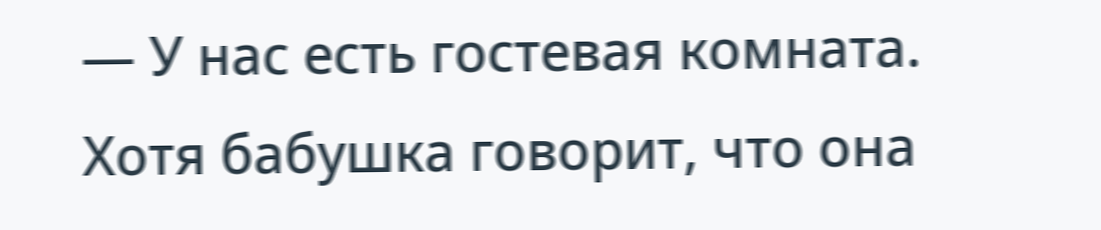— У нас есть гостевая комната. Хотя бабушка говорит, что она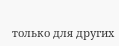только для других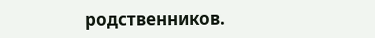родственников.